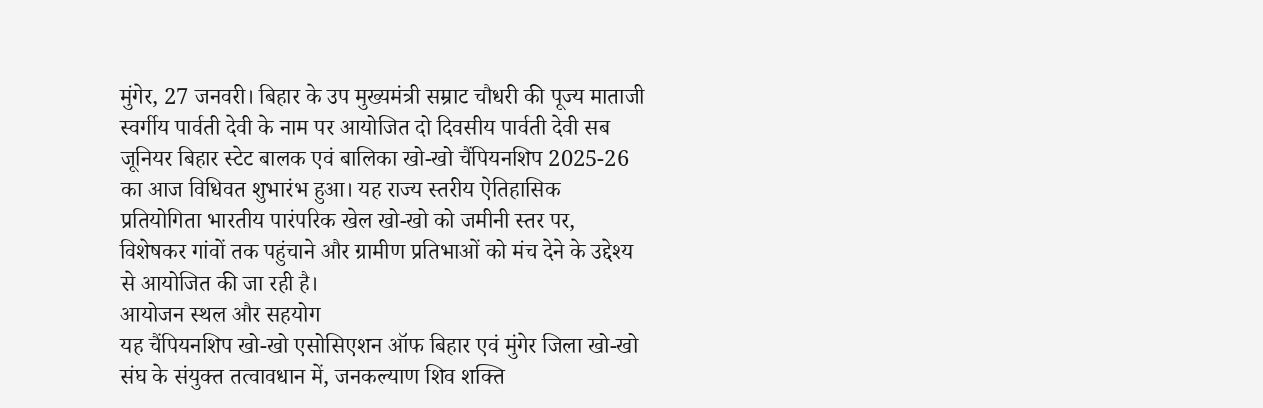मुंगेर, 27 जनवरी। बिहार के उप मुख्यमंत्री सम्राट चौधरी की पूज्य माताजी स्वर्गीय पार्वती देवी के नाम पर आयोजित दो दिवसीय पार्वती देवी सब जूनियर बिहार स्टेट बालक एवं बालिका खो-खो चैंपियनशिप 2025-26 का आज विधिवत शुभारंभ हुआ। यह राज्य स्तरीय ऐतिहासिक प्रतियोगिता भारतीय पारंपरिक खेल खो-खो को जमीनी स्तर पर, विशेषकर गांवों तक पहुंचाने और ग्रामीण प्रतिभाओं को मंच देने के उद्देश्य से आयोजित की जा रही है।
आयोजन स्थल और सहयोग
यह चैंपियनशिप खो-खो एसोसिएशन ऑफ बिहार एवं मुंगेर जिला खो-खो संघ के संयुक्त तत्वावधान में, जनकल्याण शिव शक्ति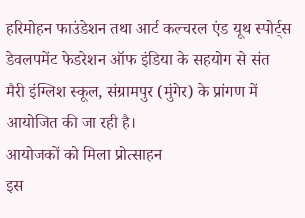हरिमोहन फाउंडेशन तथा आर्ट कल्चरल एंड यूथ स्पोर्ट्स डेवलपमेंट फेडरेशन ऑफ इंडिया के सहयोग से संत मैरी इंग्लिश स्कूल, संग्रामपुर (मुंगेर) के प्रांगण में आयोजित की जा रही है।
आयोजकों को मिला प्रोत्साहन
इस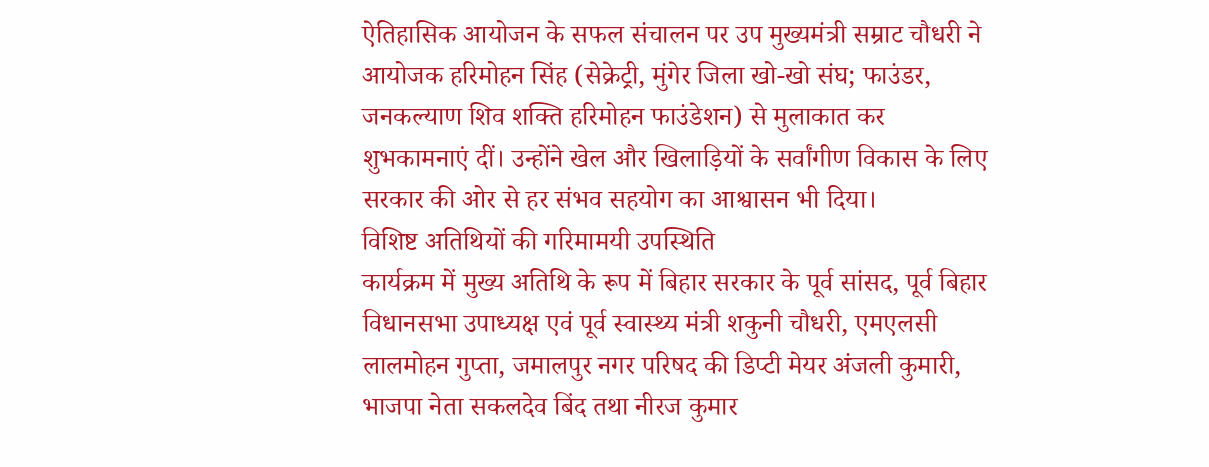ऐतिहासिक आयोजन के सफल संचालन पर उप मुख्यमंत्री सम्राट चौधरी ने आयोजक हरिमोहन सिंह (सेक्रेट्री, मुंगेर जिला खो-खो संघ; फाउंडर, जनकल्याण शिव शक्ति हरिमोहन फाउंडेशन) से मुलाकात कर शुभकामनाएं दीं। उन्होंने खेल और खिलाड़ियों के सर्वांगीण विकास के लिए सरकार की ओर से हर संभव सहयोग का आश्वासन भी दिया।
विशिष्ट अतिथियों की गरिमामयी उपस्थिति
कार्यक्रम में मुख्य अतिथि के रूप में बिहार सरकार के पूर्व सांसद, पूर्व बिहार विधानसभा उपाध्यक्ष एवं पूर्व स्वास्थ्य मंत्री शकुनी चौधरी, एमएलसी लालमोहन गुप्ता, जमालपुर नगर परिषद की डिप्टी मेयर अंजली कुमारी, भाजपा नेता सकलदेव बिंद तथा नीरज कुमार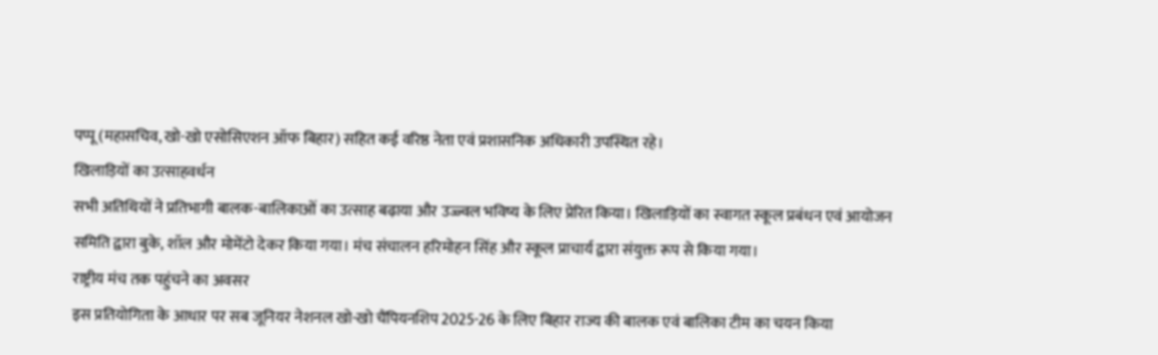पप्पू (महासचिव, खो-खो एसोसिएशन ऑफ बिहार) सहित कई वरिष्ठ नेता एवं प्रशासनिक अधिकारी उपस्थित रहे।
खिलाड़ियों का उत्साहवर्धन
सभी अतिथियों ने प्रतिभागी बालक-बालिकाओं का उत्साह बढ़ाया और उज्ज्वल भविष्य के लिए प्रेरित किया। खिलाड़ियों का स्वागत स्कूल प्रबंधन एवं आयोजन समिति द्वारा बुके, शॉल और मोमेंटो देकर किया गया। मंच संचालन हरिमोहन सिंह और स्कूल प्राचार्य द्वारा संयुक्त रूप से किया गया।
राष्ट्रीय मंच तक पहुंचने का अवसर
इस प्रतियोगिता के आधार पर सब जूनियर नेशनल खो-खो चैंपियनशिप 2025-26 के लिए बिहार राज्य की बालक एवं बालिका टीम का चयन किया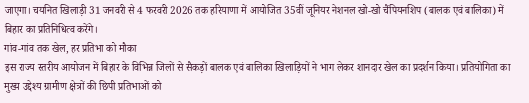जाएगा। चयनित खिलाड़ी 31 जनवरी से 4 फरवरी 2026 तक हरियाणा में आयोजित 35वीं जूनियर नेशनल खो-खो चैंपियनशिप (बालक एवं बालिका) में बिहार का प्रतिनिधित्व करेंगे।
गांव-गांव तक खेल, हर प्रतिभा को मौका
इस राज्य स्तरीय आयोजन में बिहार के विभिन्न जिलों से सैकड़ों बालक एवं बालिका खिलाड़ियों ने भाग लेकर शानदार खेल का प्रदर्शन किया। प्रतियोगिता का मुख्य उद्देश्य ग्रामीण क्षेत्रों की छिपी प्रतिभाओं को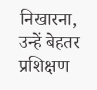निखारना, उन्हें बेहतर प्रशिक्षण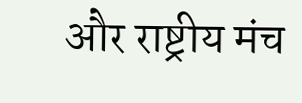और राष्ट्रीय मंच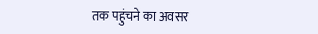तक पहुंचने का अवसर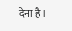देना है।